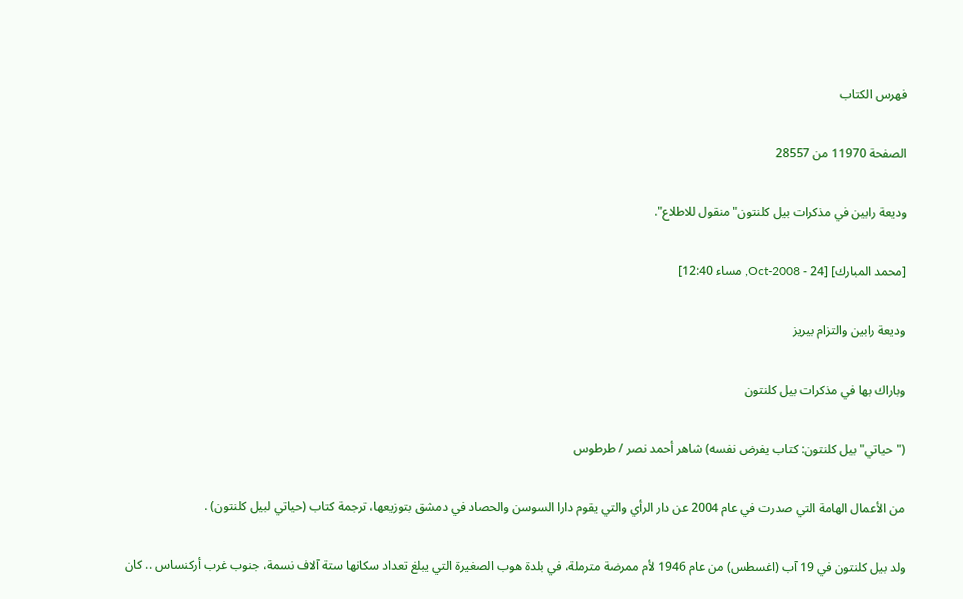فهرس الكتاب

الصفحة 11970 من 28557

وديعة رابين في مذكرات بيل كلنتون"منقول للاطلاع".

[محمد المبارك] [24 - Oct-2008, مساء 12:40]

وديعة رابين والتزام بيريز

وباراك بها في مذكرات بيل كلنتون

("حياتي" بيل كلنتون: كتاب يفرض نفسه) شاهر أحمد نصر / طرطوس

من الأعمال الهامة التي صدرت في عام 2004 عن دار الرأي والتي يقوم دارا السوسن والحصاد في دمشق بتوزيعها، ترجمة كتاب (حياتي لبيل كلنتون) .

ولد بيل كلنتون في 19 آب (اغسطس) من عام 1946 لأم ممرضة مترملة، في بلدة هوب الصغيرة التي يبلغ تعداد سكانها ستة آلاف نسمة، جنوب غرب أركنساس .. كان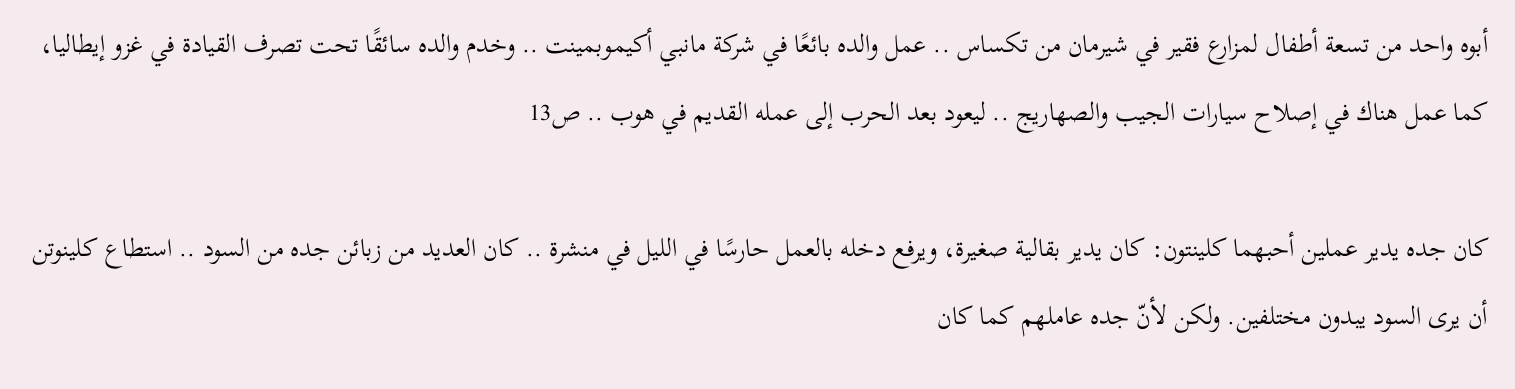أبوه واحد من تسعة أطفال لمزارع فقير في شيرمان من تكساس .. عمل والده بائعًا في شركة مانبي أكيموبمينت .. وخدم والده سائقًا تحت تصرف القيادة في غزو إيطاليا، كما عمل هناك في إصلاح سيارات الجيب والصهاريج .. ليعود بعد الحرب إلى عمله القديم في هوب .. ص13

كان جده يدير عملين أحبهما كلينتون: كان يدير بقالية صغيرة، ويرفع دخله بالعمل حارسًا في الليل في منشرة .. كان العديد من زبائن جده من السود .. استطاع كلينوتن أن يرى السود يبدون مختلفين. ولكن لأنّ جده عاملهم كما كان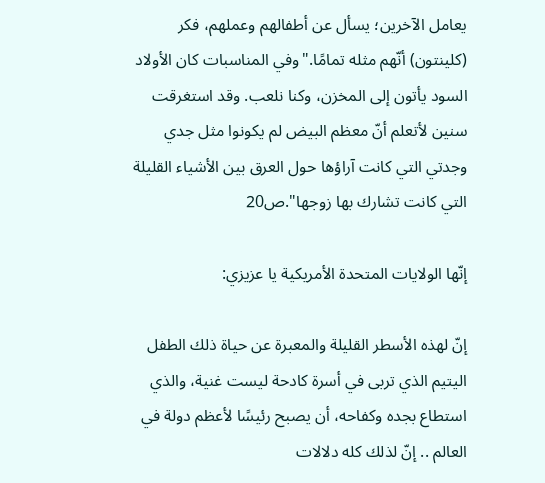يعامل الآخرين؛ يسأل عن أطفالهم وعملهم، فكر (كلينتون) أنّهم مثله تمامًا."وفي المناسبات كان الأولاد السود يأتون إلى المخزن، وكنا نلعب. وقد استغرقت سنين لأتعلم أنّ معظم البيض لم يكونوا مثل جدي وجدتي التي كانت آراؤها حول العرق بين الأشياء القليلة التي كانت تشارك بها زوجها".ص20

إنّها الولايات المتحدة الأمريكية يا عزيزي:

إنّ لهذه الأسطر القليلة والمعبرة عن حياة ذلك الطفل اليتيم الذي تربى في أسرة كادحة ليست غنية، والذي استطاع بجده وكفاحه، أن يصبح رئيسًا لأعظم دولة في العالم .. إنّ لذلك كله دلالات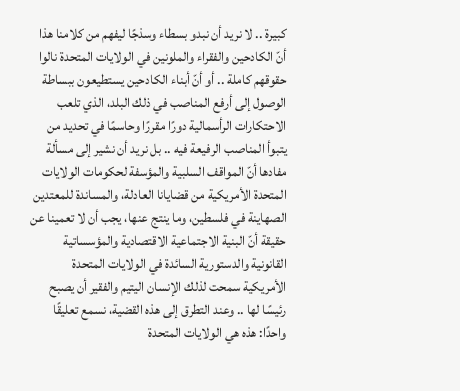كبيرة .. لا نريد أن نبدو بسطاء وسذجًا ليفهم من كلامنا هذا أنّ الكادحين والفقراء والملونين في الولايات المتحدة نالوا حقوقهم كاملة .. أو أنّ أبناء الكادحين يستطيعون ببساطة الوصول إلى أرفع المناصب في ذلك البلد، الذي تلعب الاحتكارات الرأسمالية دورًا مقررًا وحاسمًا في تحديد من يتبوأ المناصب الرفيعة فيه .. بل نريد أن نشير إلى مسألة مفادها أنّ المواقف السلبية والمؤسفة لحكومات الولايات المتحدة الأمريكية من قضايانا العادلة، والمساندة للمعتدين الصهاينة في فلسطين، وما ينتج عنها، يجب أن لا تعمينا عن حقيقة أنّ البنية الاجتماعية الاقتصادية والمؤسساتية القانونية والدستورية السائدة في الولايات المتحدة الأمريكية سمحت لذلك الإنسان اليتيم والفقير أن يصبح رئيسًا لها .. وعند التطرق إلى هذه القضية، نسمع تعليقًا واحدًا: هذه هي الولايات المتحدة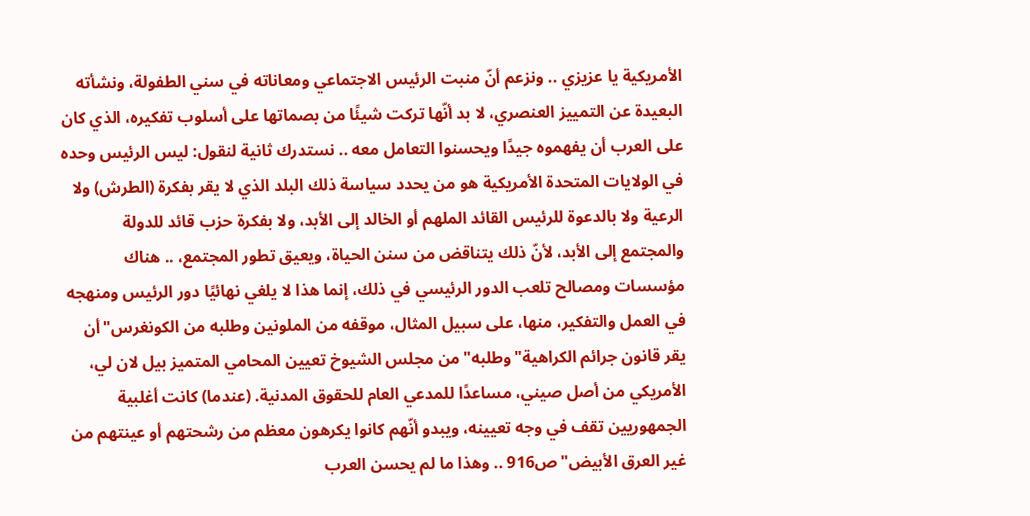الأمريكية يا عزيزي .. ونزعم أنّ منبت الرئيس الاجتماعي ومعاناته في سني الطفولة، ونشأته البعيدة عن التمييز العنصري، لا بد أنّها تركت شيئًا من بصماتها على أسلوب تفكيره، الذي كان على العرب أن يفهموه جيدًا ويحسنوا التعامل معه .. نستدرك ثانية لنقول: ليس الرئيس وحده في الولايات المتحدة الأمريكية هو من يحدد سياسة ذلك البلد الذي لا يقر بفكرة (الطرش) ولا الرعية ولا بالدعوة للرئيس القائد الملهم أو الخالد إلى الأبد، ولا بفكرة حزب قائد للدولة والمجتمع إلى الأبد، لأنّ ذلك يتناقض من سنن الحياة، ويعيق تطور المجتمع، .. هناك مؤسسات ومصالح تلعب الدور الرئيسي في ذلك، إنما هذا لا يلغي نهائيًا دور الرئيس ومنهجه في العمل والتفكير، منها، على سبيل المثال، موقفه من الملونين وطلبه من الكونغرس"أن يقر قانون جرائم الكراهية"وطلبه"من مجلس الشيوخ تعيين المحامي المتميز بيل لان لي، الأمريكي من أصل صيني، مساعدًا للمدعي العام للحقوق المدنية. (عندما) كانت أغلبية الجمهوريين تقف في وجه تعيينه، ويبدو أنّهم كانوا يكرهون معظم من رشحتهم أو عينتهم من غير العرق الأبيض"ص916 .. وهذا ما لم يحسن العرب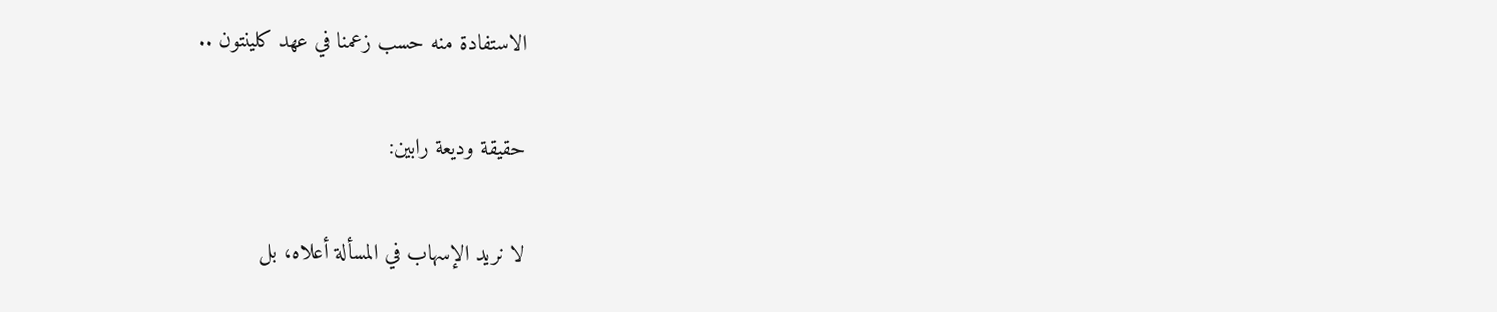الاستفادة منه حسب زعمنا في عهد كلينتون ..

حقيقة وديعة رابين:

لا نريد الإسهاب في المسألة أعلاه، بل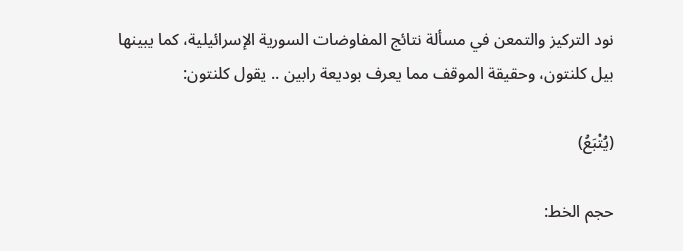نود التركيز والتمعن في مسألة نتائج المفاوضات السورية الإسرائيلية، كما يبينها بيل كلنتون، وحقيقة الموقف مما يعرف بوديعة رابين .. يقول كلنتون:

(يُتْبَعُ)

حجم الخط: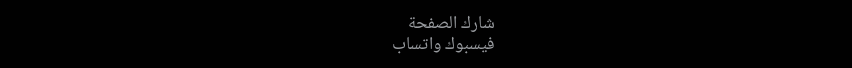شارك الصفحة
فيسبوك واتساب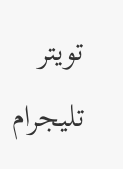تويتر تليجرام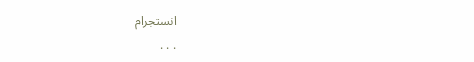انستجرام
. . .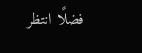فضلًا انتظر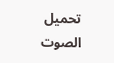تحميل الصوت